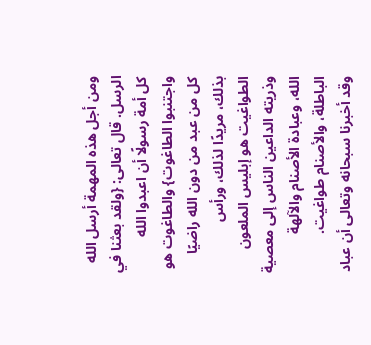ومن أجل هذه المهمة أرسل الله الرسل. قال تعالى: {ولقد بعثنا في كل أمة رسولًا أن اعبدوا الله واجتنبوا الطاغوت} والطاغوت هو كل من عبد من دون الله راضيًا بذلك، مريدًا لذلك، ورأس الطواغيت هو إبليس الملعون وذريته الداعين الناس إلى معصية الله، وعبادة الأصنام والآلهة الباطلة، والأصنام طواغيت.
وقد أخبرنا سبحانه وتعالى أن عباد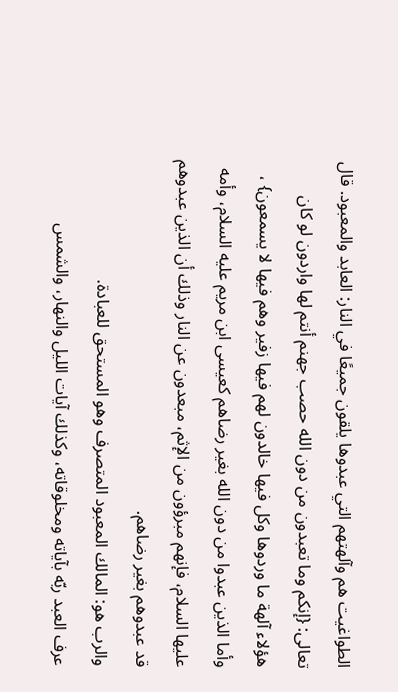الطواغيت هم وآلهتهم التي عبدوها يلقون جميعًا في النار: العابد والمعبود. قال تعالى: {إنكم وما تعبدون من دون الله حصب جهنم أنتم لها واردون لو كان هؤلاء آلهة ما وردوها وكل فيها خالدون لهم فيها زفير وهم فيها لا يسمعون} ، وأما الذين عبدوا من دون الله بغير رضاهم كعيسى ابن مريم عليه السلام، وأمه عليها السلام، فإنهم مبرؤون من الإثم، مبعدون عن النار وذلك أن الذين عبدوهم قد عبدوهم بغير رضاهم.
والرب هو: المالك المعبود المتصرف وهو المستحق للعبادة.
عرف العبد ربّه بآياته ومخلوقاته، وكذلك آيات الليل والنهار، والشمس